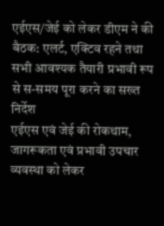एईएस/जेई को लेकर डीएम ने की बैठक: एलर्ट, एक्टिव रहने तथा सभी आवश्यक तैयारी प्रभावी रूप से स-समय पूरा करने का सख्त निर्देश
एईएस एवं जेई की रोकथाम, जागरूकता एवं प्रभावी उपचार व्यवस्था को लेकर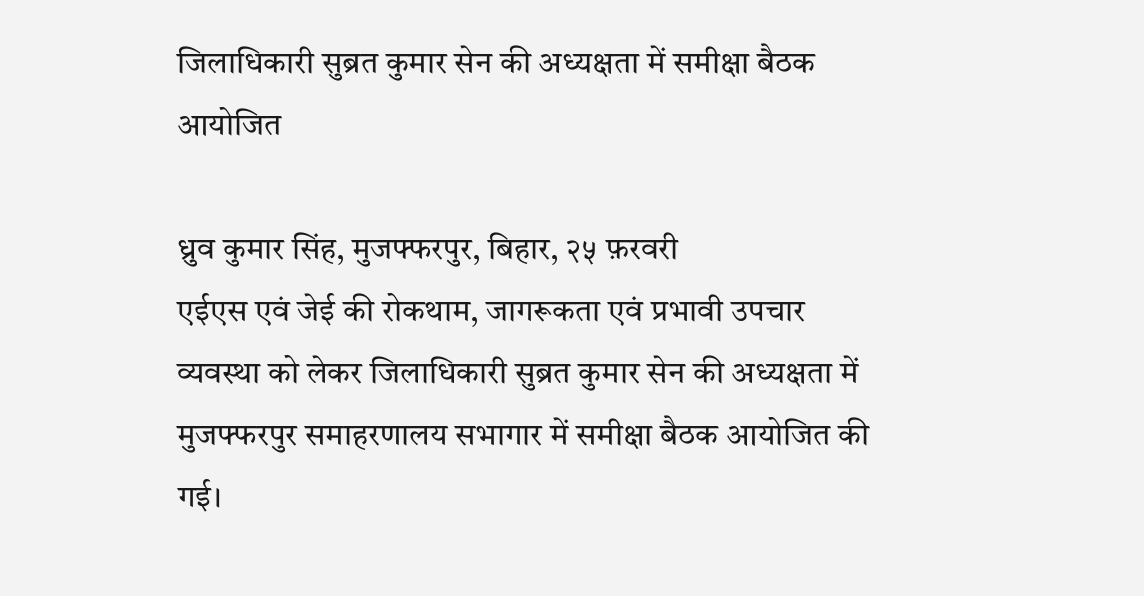जिलाधिकारी सुब्रत कुमार सेन की अध्यक्षता में समीक्षा बैठक आयोजित

ध्रुव कुमार सिंह, मुजफ्फरपुर, बिहार, २५ फ़रवरी
एईएस एवं जेई की रोकथाम, जागरूकता एवं प्रभावी उपचार व्यवस्था को लेकर जिलाधिकारी सुब्रत कुमार सेन की अध्यक्षता में मुजफ्फरपुर समाहरणालय सभागार में समीक्षा बैठक आयोजित की गई।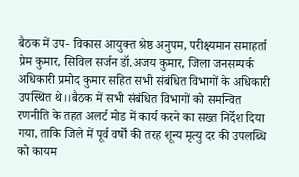बैठक में उप- विकास आयुक्त श्रेष्ठ अनुपम, परीक्ष्यमान समाहर्ता प्रेम कुमार, सिविल सर्जन डॉ.अजय कुमार, जिला जनसम्पर्क अधिकारी प्रमोद कुमार सहित सभी संबंधित विभागों के अधिकारी उपस्थित थे।।बैठक में सभी संबंधित विभागों को समन्वित रणनीति के तहत अलर्ट मोड में कार्य करने का सख्त निर्देश दिया गया, ताकि जिले में पूर्व वर्षों की तरह शून्य मृत्यु दर की उपलब्धि को कायम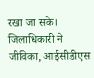रखा जा सके। जिलाधिकारी ने जीविका, आईसीडीएस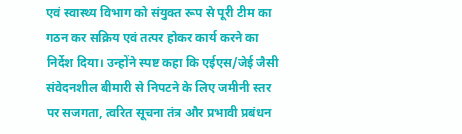एवं स्वास्थ्य विभाग को संयुक्त रूप से पूरी टीम का गठन कर सक्रिय एवं तत्पर होकर कार्य करने का निर्देश दिया। उन्होंने स्पष्ट कहा कि एईएस/जेई जैसी संवेदनशील बीमारी से निपटने के लिए जमीनी स्तर पर सजगता, त्वरित सूचना तंत्र और प्रभावी प्रबंधन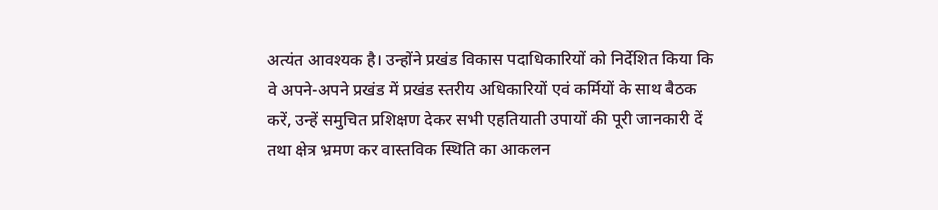अत्यंत आवश्यक है। उन्होंने प्रखंड विकास पदाधिकारियों को निर्देशित किया कि वे अपने-अपने प्रखंड में प्रखंड स्तरीय अधिकारियों एवं कर्मियों के साथ बैठक करें, उन्हें समुचित प्रशिक्षण देकर सभी एहतियाती उपायों की पूरी जानकारी दें तथा क्षेत्र भ्रमण कर वास्तविक स्थिति का आकलन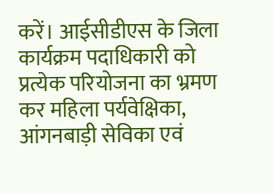करें। आईसीडीएस के जिला कार्यक्रम पदाधिकारी को प्रत्येक परियोजना का भ्रमण कर महिला पर्यवेक्षिका, आंगनबाड़ी सेविका एवं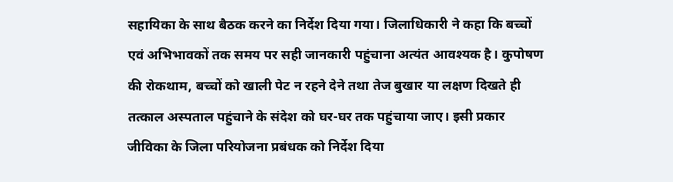सहायिका के साथ बैठक करने का निर्देश दिया गया। जिलाधिकारी ने कहा कि बच्चों एवं अभिभावकों तक समय पर सही जानकारी पहुंचाना अत्यंत आवश्यक है। कुपोषण की रोकथाम, बच्चों को खाली पेट न रहने देने तथा तेज बुखार या लक्षण दिखते ही तत्काल अस्पताल पहुंचाने के संदेश को घर-घर तक पहुंचाया जाए। इसी प्रकार जीविका के जिला परियोजना प्रबंधक को निर्देश दिया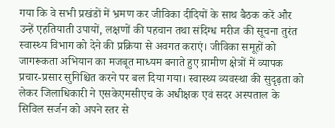गया कि वे सभी प्रखंडों में भ्रमण कर जीविका दीदियों के साथ बैठक करें और उन्हें एहतियाती उपायों, लक्षणों की पहचान तथा संदिग्ध मरीज की सूचना तुरंत स्वास्थ्य विभाग को देने की प्रक्रिया से अवगत कराएं। जीविका समूहों को जागरूकता अभियान का मजबूत माध्यम बनाते हुए ग्रामीण क्षेत्रों में व्यापक प्रचार-प्रसार सुनिश्चित करने पर बल दिया गया। स्वास्थ्य व्यवस्था की सुदृढ़ता को लेकर जिलाधिकारी ने एसकेएमसीएच के अधीक्षक एवं सदर अस्पताल के सिविल सर्जन को अपने स्तर से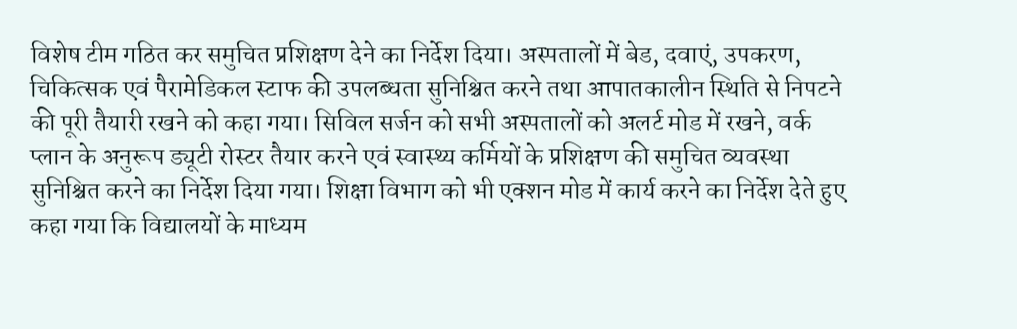विशेष टीम गठित कर समुचित प्रशिक्षण देने का निर्देश दिया। अस्पतालों में बेड, दवाएं, उपकरण, चिकित्सक एवं पैरामेडिकल स्टाफ की उपलब्धता सुनिश्चित करने तथा आपातकालीन स्थिति से निपटने की पूरी तैयारी रखने को कहा गया। सिविल सर्जन को सभी अस्पतालों को अलर्ट मोड में रखने, वर्क प्लान के अनुरूप ड्यूटी रोस्टर तैयार करने एवं स्वास्थ्य कर्मियों के प्रशिक्षण की समुचित व्यवस्था सुनिश्चित करने का निर्देश दिया गया। शिक्षा विभाग को भी एक्शन मोड में कार्य करने का निर्देश देते हुए कहा गया कि विद्यालयों के माध्यम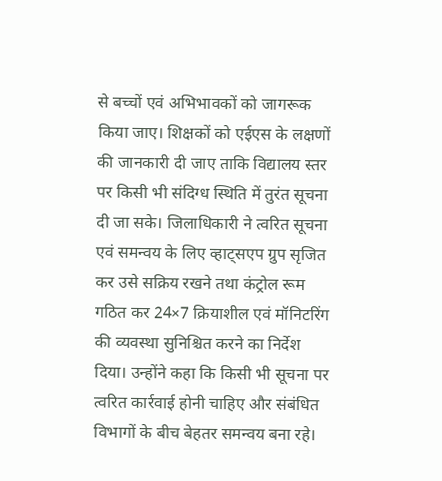से बच्चों एवं अभिभावकों को जागरूक किया जाए। शिक्षकों को एईएस के लक्षणों की जानकारी दी जाए ताकि विद्यालय स्तर पर किसी भी संदिग्ध स्थिति में तुरंत सूचना दी जा सके। जिलाधिकारी ने त्वरित सूचना एवं समन्वय के लिए व्हाट्सएप ग्रुप सृजित कर उसे सक्रिय रखने तथा कंट्रोल रूम गठित कर 24×7 क्रियाशील एवं मॉनिटरिंग की व्यवस्था सुनिश्चित करने का निर्देश दिया। उन्होंने कहा कि किसी भी सूचना पर त्वरित कार्रवाई होनी चाहिए और संबंधित विभागों के बीच बेहतर समन्वय बना रहे।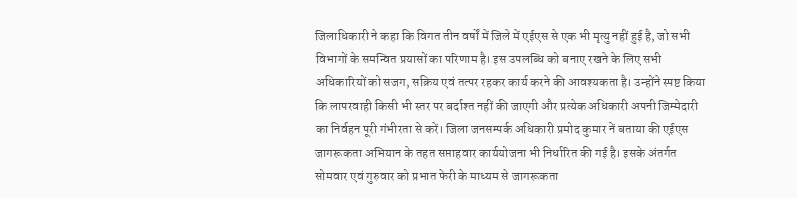जिलाधिकारी ने कहा कि विगत तीन वर्षों में जिले में एईएस से एक भी मृत्यु नहीं हुई है, जो सभी विभागों के समन्वित प्रयासों का परिणाम है। इस उपलब्धि को बनाए रखने के लिए सभी अधिकारियों को सजग, सक्रिय एवं तत्पर रहकर कार्य करने की आवश्यकता है। उन्होंने स्पष्ट किया कि लापरवाही किसी भी स्तर पर बर्दाश्त नहीं की जाएगी और प्रत्येक अधिकारी अपनी जिम्मेदारी का निर्वहन पूरी गंभीरता से करें। जिला जनसम्पर्क अधिकारी प्रमोद कुमार नें बताया की एईएस जागरूकता अभियान के तहत सप्ताहवार कार्ययोजना भी निर्धारित की गई है। इसके अंतर्गत सोमवार एवं गुरुवार को प्रभात फेरी के माध्यम से जागरूकता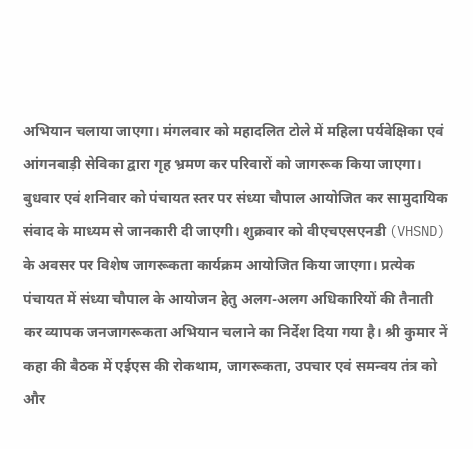अभियान चलाया जाएगा। मंगलवार को महादलित टोले में महिला पर्यवेक्षिका एवं आंगनबाड़ी सेविका द्वारा गृह भ्रमण कर परिवारों को जागरूक किया जाएगा। बुधवार एवं शनिवार को पंचायत स्तर पर संध्या चौपाल आयोजित कर सामुदायिक संवाद के माध्यम से जानकारी दी जाएगी। शुक्रवार को वीएचएसएनडी (VHSND) के अवसर पर विशेष जागरूकता कार्यक्रम आयोजित किया जाएगा। प्रत्येक पंचायत में संध्या चौपाल के आयोजन हेतु अलग-अलग अधिकारियों की तैनाती कर व्यापक जनजागरूकता अभियान चलाने का निर्देश दिया गया है। श्री कुमार नें कहा की बैठक में एईएस की रोकथाम, जागरूकता, उपचार एवं समन्वय तंत्र को और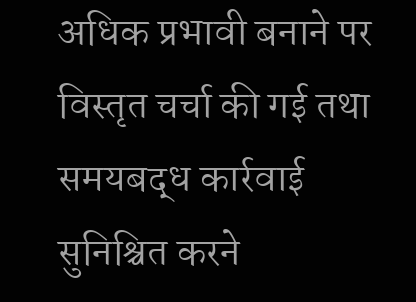अधिक प्रभावी बनाने पर विस्तृत चर्चा की गई तथा समयबद्ध कार्रवाई सुनिश्चित करने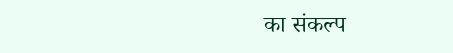का संकल्प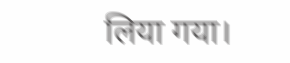लिया गया।